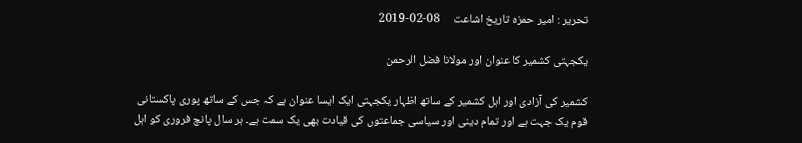تحریر : امیر حمزہ تاریخ اشاعت     08-02-2019

یکجہتی کشمیر کا عنوان اور مولانا فضل الرحمن

کشمیر کی آزادی اور اہل کشمیر کے ساتھ اظہار یکجہتی ایک ایسا عنوان ہے کہ جس کے ساتھ پوری پاکستانی قوم یک جہت ہے اور تمام دینی اور سیاسی جماعتوں کی قیادت بھی یک سمت ہے۔ ہر سال پانچ فروری کو اہل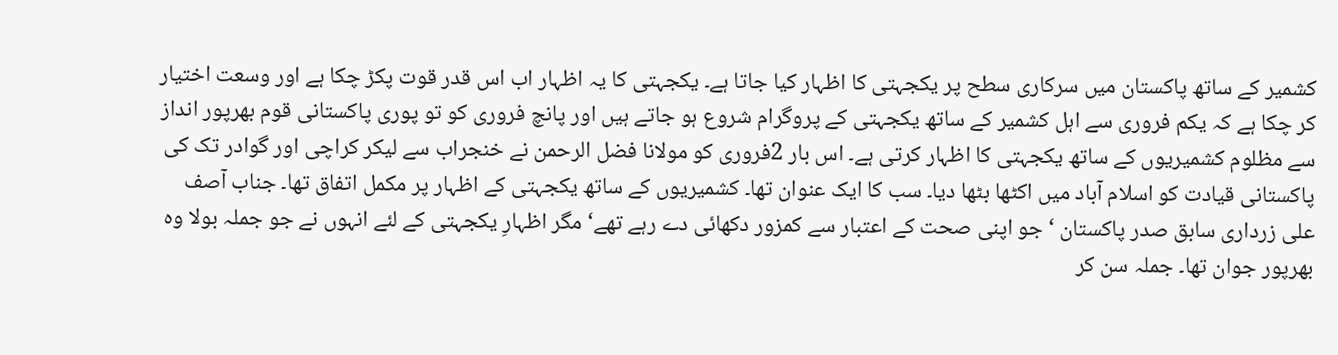کشمیر کے ساتھ پاکستان میں سرکاری سطح پر یکجہتی کا اظہار کیا جاتا ہے۔ یکجہتی کا یہ اظہار اب اس قدر قوت پکڑ چکا ہے اور وسعت اختیار کر چکا ہے کہ یکم فروری سے اہل کشمیر کے ساتھ یکجہتی کے پروگرام شروع ہو جاتے ہیں اور پانچ فروری کو تو پوری پاکستانی قوم بھرپور انداز سے مظلوم کشمیریوں کے ساتھ یکجہتی کا اظہار کرتی ہے۔ اس بار 2فروری کو مولانا فضل الرحمن نے خنجراب سے لیکر کراچی اور گوادر تک کی پاکستانی قیادت کو اسلام آباد میں اکٹھا بٹھا دیا۔ سب کا ایک عنوان تھا۔ کشمیریوں کے ساتھ یکجہتی کے اظہار پر مکمل اتفاق تھا۔ جناب آصف علی زرداری سابق صدر پاکستان ‘جو اپنی صحت کے اعتبار سے کمزور دکھائی دے رہے تھے‘ مگر اظہارِ یکجہتی کے لئے انہوں نے جو جملہ بولا وہ بھرپور جوان تھا۔ جملہ سن کر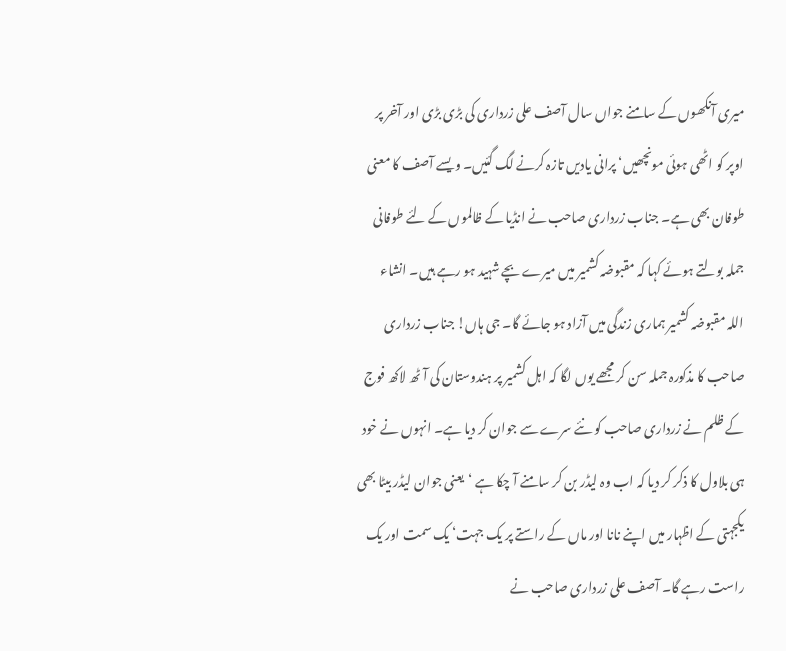میری آنکھوں کے سامنے جواں سال آصف علی زرداری کی بڑی بڑی اور آخر پر اوپر کو اٹھی ہوئی مونچھیں‘ پرانی یادیں تازہ کرنے لگ گئیں۔ ویسے آصف کا معنی طوفان بھی ہے۔ جناب زرداری صاحب نے انڈیا کے ظالموں کے لئے طوفانی جملہ بولتے ہوئے کہا کہ مقبوضہ کشمیر میں میرے بچے شہید ہو رہے ہیں۔ انشاء اللہ مقبوضہ کشمیر ہماری زندگی میں آزاد ہو جائے گا۔ جی ہاں! جناب زرداری صاحب کا مذکورہ جملہ سن کر مجھے یوں لگا کہ اہل کشمیر پر ہندوستان کی آٹھ لاکھ فوج کے ظلم نے زرداری صاحب کو نئے سرے سے جوان کر دیا ہے۔ انہوں نے خود ہی بلاول کا ذکر کر دیا کہ اب وہ لیڈر بن کر سامنے آ چکا ہے ‘یعنی جوان لیڈر بیٹا بھی یکجہتی کے اظہار میں اپنے نانا اور ماں کے راستے پر یک جہت‘ یک سمت اور یک راست رہے گا۔ آصف علی زرداری صاحب نے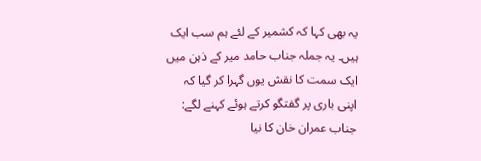یہ بھی کہا کہ کشمیر کے لئے ہم سب ایک ہیں۔ یہ جملہ جناب حامد میر کے ذہن میں ایک سمت کا نقش یوں گہرا کر گیا کہ اپنی باری پر گفتگو کرتے ہوئے کہنے لگے: جناب عمران خان کا نیا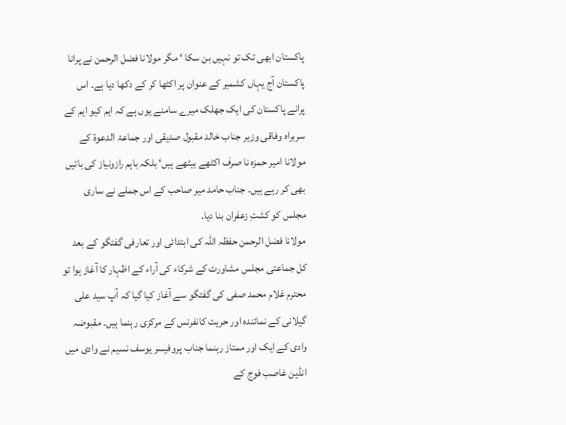پاکستان ابھی تک تو نہیں بن سکا ‘ مگر مولانا فضل الرحمن نے پرانا پاکستان آج یہاں کشمیر کے عنوان پر اکٹھا کر کے دکھا دیا ہے۔ اس پرانے پاکستان کی ایک جھلک میرے سامنے یوں ہے کہ ایم کیو ایم کے سربراہ وفاقی وزیر جناب خالد مقبول صدیقی اور جماعۃ الدعوۃ کے مولانا امیر حمزہ نا صرف اکٹھے بیٹھے ہیں‘ بلکہ باہم رازونیاز کی باتیں بھی کر رہے ہیں۔ جناب حامد میر صاحب کے اس جملے نے ساری مجلس کو کشتِ زعفران بنا دیا۔
مولانا فضل الرحمن حفظہ اللہ کی ابتدائی اور تعارفی گفتگو کے بعد کل جماعتی مجلس مشاورت کے شرکاء کی آراء کے اظہار کا آغاز ہوا تو محترم غلام محمد صفی کی گفتگو سے آغاز کیا گیا کہ آپ سید علی گیلانی کے نمائندہ اور حریت کانفرنس کے مرکزی رہنما ہیں۔ مقبوضہ وادی کے ایک اور ممتاز رہنما جناب پروفیسر یوسف نسیم نے وادی میں انڈین غاصب فوج کے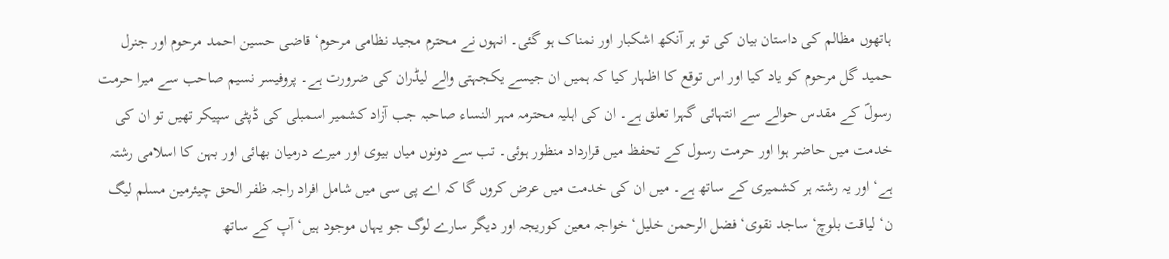ہاتھوں مظالم کی داستان بیان کی تو ہر آنکھ اشکبار اور نمناک ہو گئی۔ انہوں نے محترم مجید نظامی مرحوم‘ قاضی حسین احمد مرحوم اور جنرل حمید گل مرحوم کو یاد کیا اور اس توقع کا اظہار کیا کہ ہمیں ان جیسے یکجہتی والے لیڈران کی ضرورت ہے۔ پروفیسر نسیم صاحب سے میرا حرمت رسولؐ کے مقدس حوالے سے انتہائی گہرا تعلق ہے۔ ان کی اہلیہ محترمہ مہر النساء صاحبہ جب آزاد کشمیر اسمبلی کی ڈپٹی سپیکر تھیں تو ان کی خدمت میں حاضر ہوا اور حرمت رسول کے تحفظ میں قرارداد منظور ہوئی۔ تب سے دونوں میاں بیوی اور میرے درمیان بھائی اور بہن کا اسلامی رشتہ ہے‘ اور یہ رشتہ ہر کشمیری کے ساتھ ہے۔ میں ان کی خدمت میں عرض کروں گا کہ اے پی سی میں شامل افراد راجہ ظفر الحق چیئرمین مسلم لیگ ن‘ لیاقت بلوچ‘ ساجد نقوی‘ فضل الرحمن خلیل‘ خواجہ معین کوریجہ اور دیگر سارے لوگ جو یہاں موجود ہیں‘ آپ کے ساتھ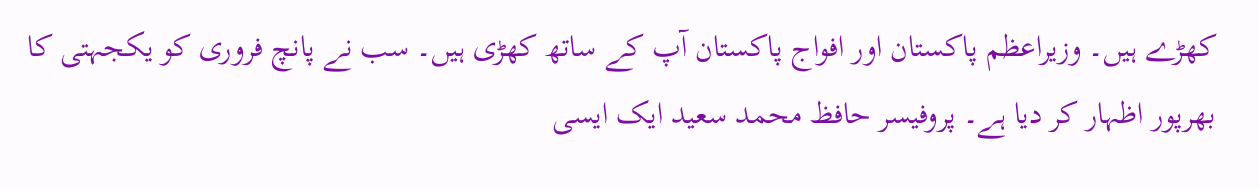کھڑے ہیں۔ وزیراعظم پاکستان اور افواج پاکستان آپ کے ساتھ کھڑی ہیں۔ سب نے پانچ فروری کو یکجہتی کا بھرپور اظہار کر دیا ہے۔ پروفیسر حافظ محمد سعید ایک ایسی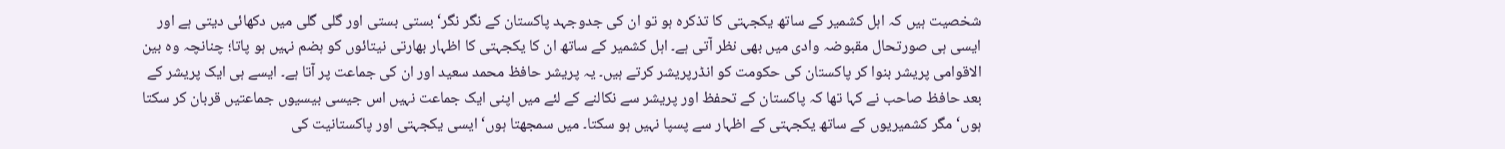شخصیت ہیں کہ اہل کشمیر کے ساتھ یکجہتی کا تذکرہ ہو تو ان کی جدوجہد پاکستان کے نگر نگر‘ بستی بستی اور گلی گلی میں دکھائی دیتی ہے اور ایسی ہی صورتحال مقبوضہ وادی میں بھی نظر آتی ہے۔ اہل کشمیر کے ساتھ ان کا یکجہتی کا اظہار بھارتی نیتائوں کو ہضم نہیں ہو پاتا؛ چنانچہ وہ بین الاقوامی پریشر بنوا کر پاکستان کی حکومت کو انڈرپریشر کرتے ہیں۔ یہ پریشر حافظ محمد سعید اور ان کی جماعت پر آتا ہے۔ ایسے ہی ایک پریشر کے بعد حافظ صاحب نے کہا تھا کہ پاکستان کے تحفظ اور پریشر سے نکالنے کے لئے میں اپنی ایک جماعت نہیں اس جیسی بیسیوں جماعتیں قربان کر سکتا ہوں‘ مگر کشمیریوں کے ساتھ یکجہتی کے اظہار سے پسپا نہیں ہو سکتا۔ میں سمجھتا ہوں‘ ایسی یکجہتی اور پاکستانیت کی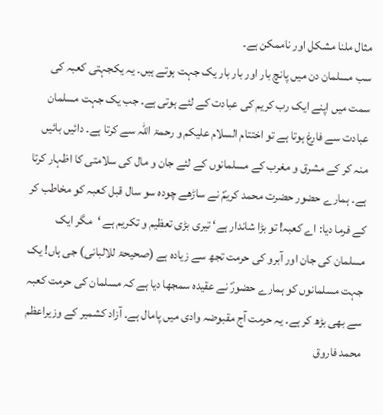مثال ملنا مشکل اور ناممکن ہے۔
سب مسلمان دن میں پانچ بار اور بار بار یک جہت ہوتے ہیں۔ یہ یکجہتی کعبہ کی سمت میں اپنے ایک رب کریم کی عبادت کے لئے ہوتی ہے۔ جب یک جہت مسلمان عبادت سے فارغ ہوتا ہے تو اختتام السلام علیکم و رحمۃ اللہ سے کرتا ہے۔ دائیں بائیں منہ کر کے مشرق و مغرب کے مسلمانوں کے لئے جان و مال کی سلامتی کا اظہار کرتا ہے۔ ہمارے حضور حضرت محمد کریمؐ نے ساڑھے چودہ سو سال قبل کعبہ کو مخاطب کر کے فرما دیا: اے کعبہ! تو بڑا شاندار ہے‘ تیری بڑی تعظیم و تکریم ہے ‘مگر ایک مسلمان کی جان اور آبرو کی حرمت تجھ سے زیادہ ہے (صحیحۃ للالبانی) جی ہاں! یک جہت مسلمانوں کو ہمارے حضورؐ نے عقیدہ سمجھا دیا ہے کہ مسلمان کی حرمت کعبہ سے بھی بڑھ کر ہے۔ یہ حرمت آج مقبوضہ وادی میں پامال ہے۔ آزاد کشمیر کے وزیراعظم محمد فاروق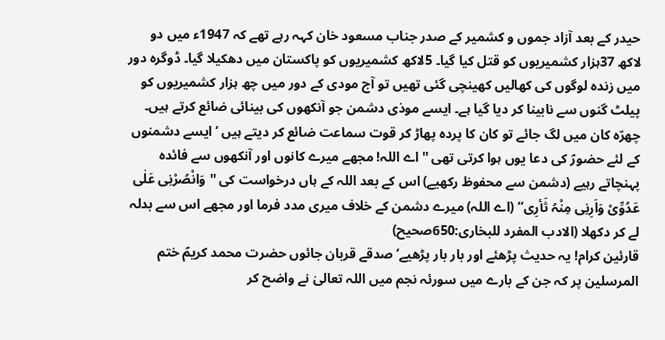حیدر کے بعد آزاد جموں و کشمیر کے صدر جناب مسعود خان کہہ رہے تھے کہ 1947ء میں دو لاکھ 37ہزار کشمیریوں کو قتل کیا گیا۔ 5لاکھ کشمیریوں کو پاکستان میں دھکیلا گیا۔ ڈوگرہ دور میں زندہ لوگوں کی کھالیں کھینچی گئی تھیں تو آج مودی کے دور میں چھ ہزار کشمیریوں کو پیلٹ گنوں سے نابینا کر دیا گیا ہے۔ ایسے موذی دشمن جو آنکھوں کی بینائی ضائع کرتے ہیں۔ چھرّہ کان میں لگ جائے تو کان کا پردہ پھاڑ کر قوت سماعت ضائع کر دیتے ہیں ‘ایسے دشمنوں کے لئے حضورؐ کی دعا یوں ہوا کرتی تھی ''اے اللہ! مجھے میرے کانوں اور آنکھوں سے فائدہ پہنچاتے رہیے (دشمن سے محفوظ رکھیے) اس کے بعد اللہ کے ہاں درخواست کی ''وَانْصُرْنِی عَلٰی عَدُوِّیْ وَاَرِنِی مِنْہُ ثَأرِی‘‘ (اے اللہ) میرے دشمن کے خلاف میری مدد فرما اور مجھے اس سے بدلہ لے کر دکھلا (الادب المفرد للبخاری:650صحیح)
قارئین کرام! یہ حدیث پڑھئے اور بار بار پڑھیے‘ صدقے قربان جائوں حضرت محمد کریمؐ ختم المرسلین پر کہ جن کے بارے میں سورئہ نجم میں اللہ تعالیٰ نے واضح کر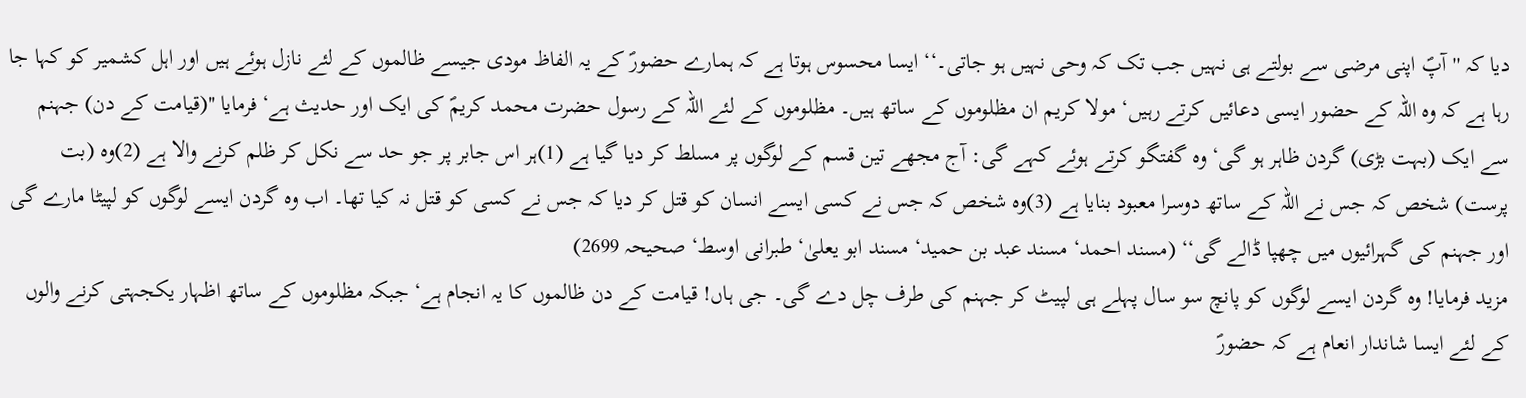دیا کہ ''آپؐ اپنی مرضی سے بولتے ہی نہیں جب تک کہ وحی نہیں ہو جاتی۔‘‘ ایسا محسوس ہوتا ہے کہ ہمارے حضورؐ کے یہ الفاظ مودی جیسے ظالموں کے لئے نازل ہوئے ہیں اور اہل کشمیر کو کہا جا رہا ہے کہ وہ اللہ کے حضور ایسی دعائیں کرتے رہیں‘ مولا کریم ان مظلوموں کے ساتھ ہیں۔ مظلوموں کے لئے اللہ کے رسول حضرت محمد کریمؐ کی ایک اور حدیث ہے‘ فرمایا ''(قیامت کے دن) جہنم سے ایک (بہت بڑی) گردن ظاہر ہو گی‘ وہ گفتگو کرتے ہوئے کہے گی: آج مجھے تین قسم کے لوگوں پر مسلط کر دیا گیا ہے (1)ہر اس جابر پر جو حد سے نکل کر ظلم کرنے والا ہے (2)وہ (بت پرست) شخص کہ جس نے اللہ کے ساتھ دوسرا معبود بنایا ہے (3)وہ شخص کہ جس نے کسی ایسے انسان کو قتل کر دیا کہ جس نے کسی کو قتل نہ کیا تھا۔ اب وہ گردن ایسے لوگوں کو لپیٹا مارے گی اور جہنم کی گہرائیوں میں چھپا ڈالے گی‘‘ (مسند احمد‘ مسند عبد بن حمید‘ مسند ابو یعلیٰ‘ طبرانی اوسط‘ صحیحہ 2699)
مزید فرمایا! وہ گردن ایسے لوگوں کو پانچ سو سال پہلے ہی لپیٹ کر جہنم کی طرف چل دے گی۔ جی ہاں! قیامت کے دن ظالموں کا یہ انجام ہے‘ جبکہ مظلوموں کے ساتھ اظہار یکجہتی کرنے والوں کے لئے ایسا شاندار انعام ہے کہ حضورؐ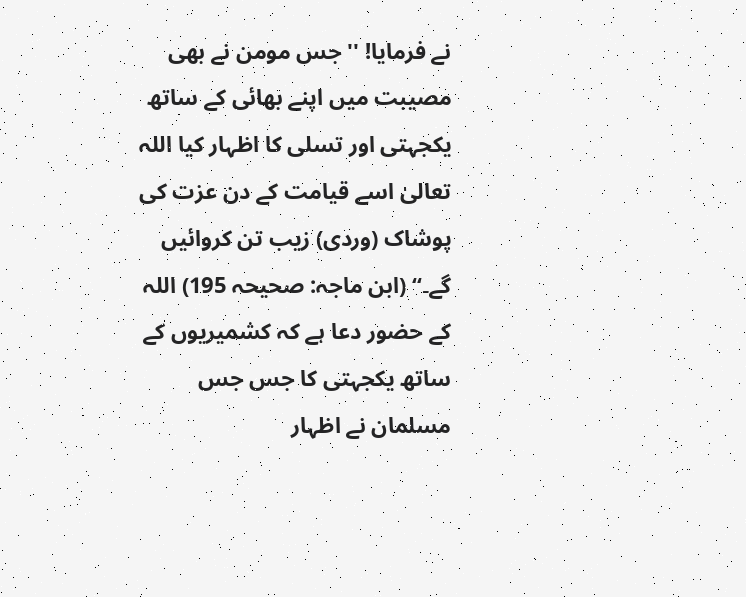نے فرمایا! ''جس مومن نے بھی مصیبت میں اپنے بھائی کے ساتھ یکجہتی اور تسلی کا اظہار کیا اللہ تعالیٰ اسے قیامت کے دن عزت کی پوشاک (وردی) زیب تن کروائیں گے۔‘‘ (ابن ماجہ: صحیحہ 195) اللہ کے حضور دعا ہے کہ کشمیریوں کے ساتھ یکجہتی کا جس جس مسلمان نے اظہار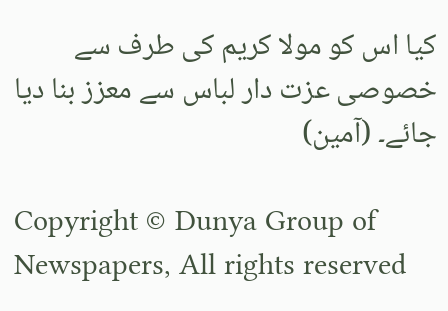کیا اس کو مولا کریم کی طرف سے خصوصی عزت دار لباس سے معزز بنا دیا جائے۔ (آمین)

Copyright © Dunya Group of Newspapers, All rights reserved